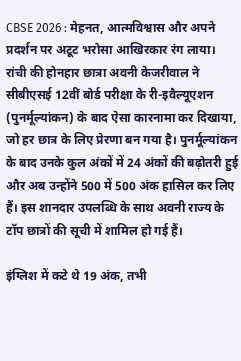CBSE 2026 : मेहनत, आत्मविश्वास और अपने प्रदर्शन पर अटूट भरोसा आखिरकार रंग लाया। रांची की होनहार छात्रा अवनी केजरीवाल ने सीबीएसई 12वीं बोर्ड परीक्षा के री-इवैल्यूएशन (पुनर्मूल्यांकन) के बाद ऐसा कारनामा कर दिखाया, जो हर छात्र के लिए प्रेरणा बन गया है। पुनर्मूल्यांकन के बाद उनके कुल अंकों में 24 अंकों की बढ़ोतरी हुई और अब उन्होंने 500 में 500 अंक हासिल कर लिए हैं। इस शानदार उपलब्धि के साथ अवनी राज्य के टॉप छात्रों की सूची में शामिल हो गई हैं।

इंग्लिश में कटे थे 19 अंक, तभी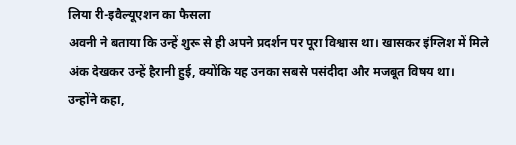लिया री-इवैल्यूएशन का फैसला
अवनी ने बताया कि उन्हें शुरू से ही अपने प्रदर्शन पर पूरा विश्वास था। खासकर इंग्लिश में मिले अंक देखकर उन्हें हैरानी हुई, क्योंकि यह उनका सबसे पसंदीदा और मजबूत विषय था।
उन्होंने कहा,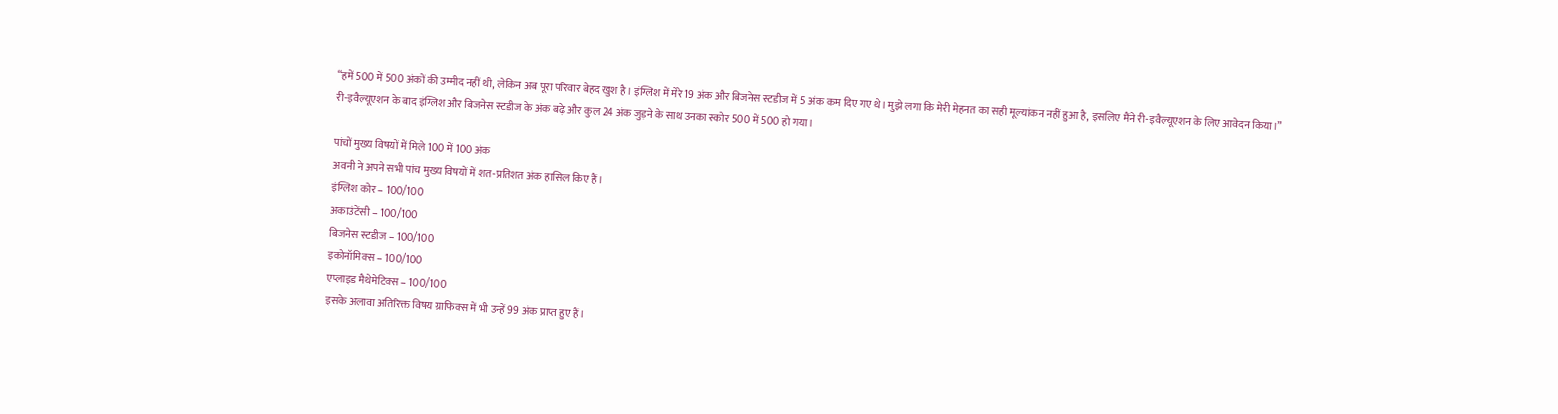“हमें 500 में 500 अंकों की उम्मीद नहीं थी, लेकिन अब पूरा परिवार बेहद खुश है। इंग्लिश में मेरे 19 अंक और बिजनेस स्टडीज में 5 अंक कम दिए गए थे। मुझे लगा कि मेरी मेहनत का सही मूल्यांकन नहीं हुआ है, इसलिए मैंने री-इवैल्यूएशन के लिए आवेदन किया।”
री-इवैल्यूएशन के बाद इंग्लिश और बिजनेस स्टडीज के अंक बढ़े और कुल 24 अंक जुड़ने के साथ उनका स्कोर 500 में 500 हो गया।

पांचों मुख्य विषयों में मिले 100 में 100 अंक
अवनी ने अपने सभी पांच मुख्य विषयों में शत-प्रतिशत अंक हासिल किए हैं।
इंग्लिश कोर – 100/100
अकाउंटेंसी – 100/100
बिजनेस स्टडीज – 100/100
इकोनॉमिक्स – 100/100
एप्लाइड मैथेमेटिक्स – 100/100
इसके अलावा अतिरिक्त विषय ग्राफिक्स में भी उन्हें 99 अंक प्राप्त हुए हैं।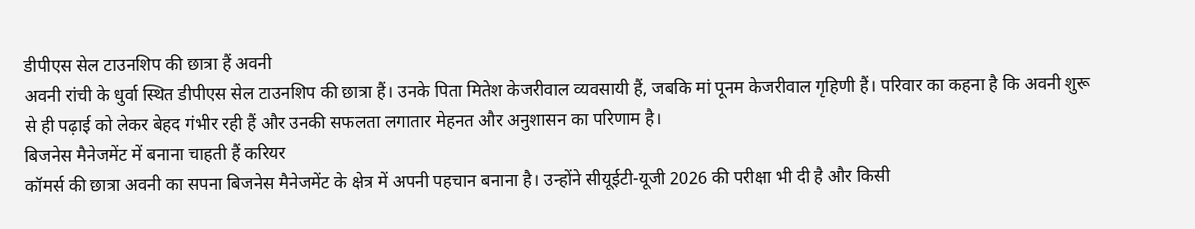डीपीएस सेल टाउनशिप की छात्रा हैं अवनी
अवनी रांची के धुर्वा स्थित डीपीएस सेल टाउनशिप की छात्रा हैं। उनके पिता मितेश केजरीवाल व्यवसायी हैं, जबकि मां पूनम केजरीवाल गृहिणी हैं। परिवार का कहना है कि अवनी शुरू से ही पढ़ाई को लेकर बेहद गंभीर रही हैं और उनकी सफलता लगातार मेहनत और अनुशासन का परिणाम है।
बिजनेस मैनेजमेंट में बनाना चाहती हैं करियर
कॉमर्स की छात्रा अवनी का सपना बिजनेस मैनेजमेंट के क्षेत्र में अपनी पहचान बनाना है। उन्होंने सीयूईटी-यूजी 2026 की परीक्षा भी दी है और किसी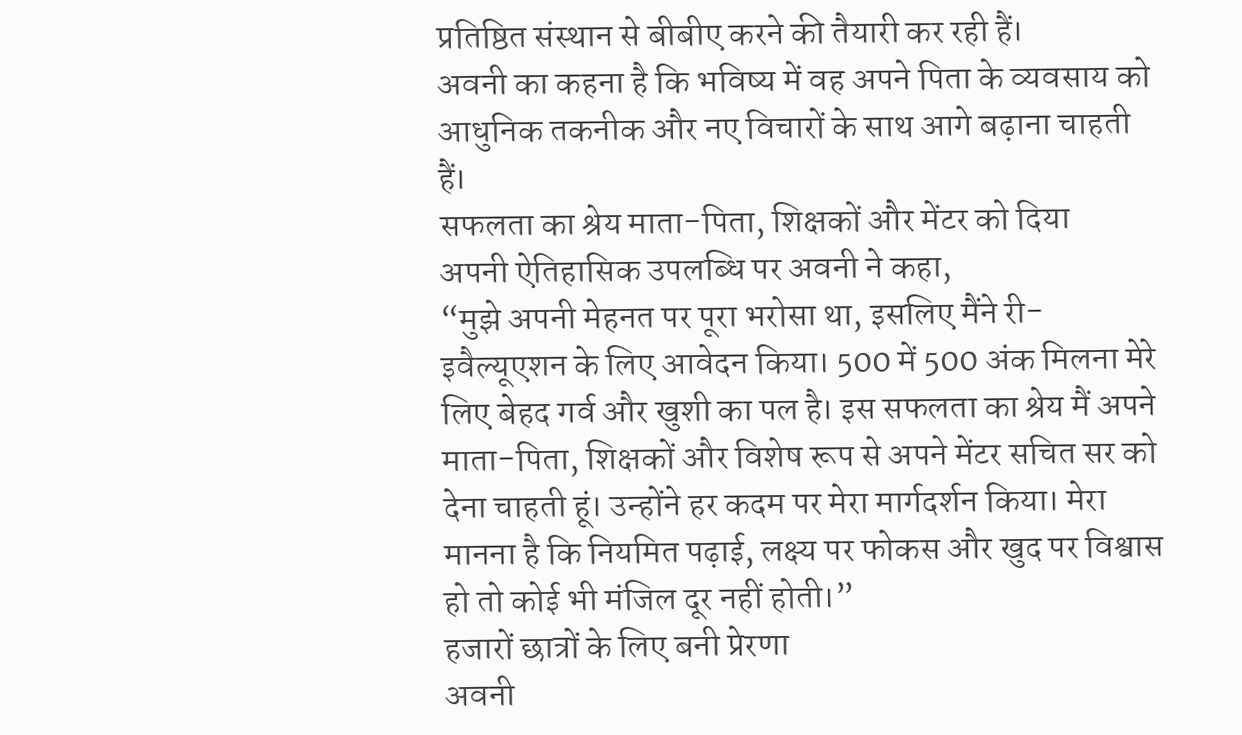प्रतिष्ठित संस्थान से बीबीए करने की तैयारी कर रही हैं।
अवनी का कहना है कि भविष्य में वह अपने पिता के व्यवसाय को आधुनिक तकनीक और नए विचारों के साथ आगे बढ़ाना चाहती हैं।
सफलता का श्रेय माता-पिता, शिक्षकों और मेंटर को दिया
अपनी ऐतिहासिक उपलब्धि पर अवनी ने कहा,
“मुझे अपनी मेहनत पर पूरा भरोसा था, इसलिए मैंने री-इवैल्यूएशन के लिए आवेदन किया। 500 में 500 अंक मिलना मेरे लिए बेहद गर्व और खुशी का पल है। इस सफलता का श्रेय मैं अपने माता-पिता, शिक्षकों और विशेष रूप से अपने मेंटर सचित सर को देना चाहती हूं। उन्होंने हर कदम पर मेरा मार्गदर्शन किया। मेरा मानना है कि नियमित पढ़ाई, लक्ष्य पर फोकस और खुद पर विश्वास हो तो कोई भी मंजिल दूर नहीं होती।”
हजारों छात्रों के लिए बनी प्रेरणा
अवनी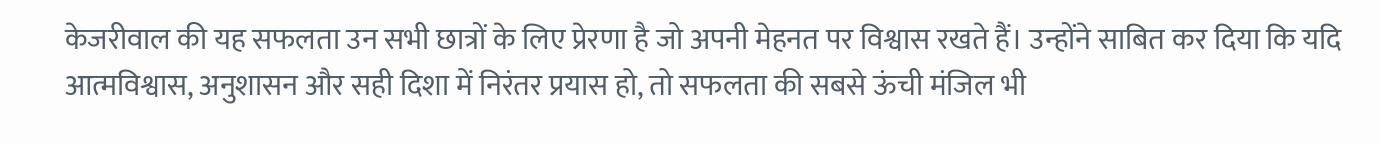केजरीवाल की यह सफलता उन सभी छात्रों के लिए प्रेरणा है जो अपनी मेहनत पर विश्वास रखते हैं। उन्होंने साबित कर दिया कि यदि आत्मविश्वास, अनुशासन और सही दिशा में निरंतर प्रयास हो, तो सफलता की सबसे ऊंची मंजिल भी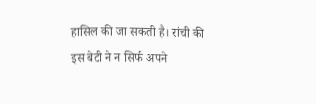हासिल की जा सकती है। रांची की इस बेटी ने न सिर्फ अपने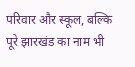परिवार और स्कूल, बल्कि पूरे झारखंड का नाम भी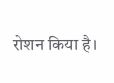रोशन किया है।